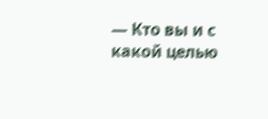— Кто вы и с какой целью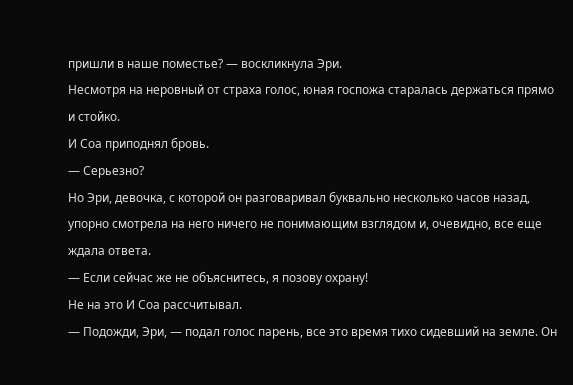пришли в наше поместье? — воскликнула Эри.
Несмотря на неровный от страха голос, юная госпожа старалась держаться прямо и стойко.
И Соа приподнял бровь.
— Серьезно?
Но Эри, девочка, с которой он разговаривал буквально несколько часов назад, упорно смотрела на него ничего не понимающим взглядом и, очевидно, все еще ждала ответа.
— Если сейчас же не объяснитесь, я позову охрану!
Не на это И Соа рассчитывал.
— Подожди, Эри, — подал голос парень, все это время тихо сидевший на земле. Он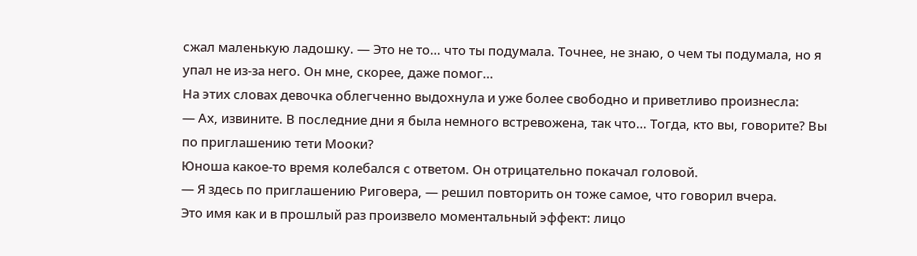сжал маленькую ладошку. — Это не то… что ты подумала. Точнее, не знаю, о чем ты подумала, но я упал не из-за него. Он мне, скорее, даже помог…
На этих словах девочка облегченно выдохнула и уже более свободно и приветливо произнесла:
— Ах, извините. В последние дни я была немного встревожена, так что… Тогда, кто вы, говорите? Вы по приглашению тети Мооки?
Юноша какое-то время колебался с ответом. Он отрицательно покачал головой.
— Я здесь по приглашению Риговера, — решил повторить он тоже самое, что говорил вчера.
Это имя как и в прошлый раз произвело моментальный эффект: лицо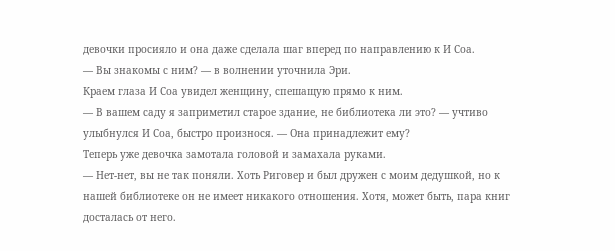девочки просияло и она даже сделала шаг вперед по направлению к И Соа.
— Вы знакомы с ним? — в волнении уточнила Эри.
Краем глаза И Соа увидел женщину, спешащую прямо к ним.
— В вашем саду я заприметил старое здание, не библиотека ли это? — учтиво улыбнулся И Соа, быстро произнося. — Она принадлежит ему?
Теперь уже девочка замотала головой и замахала руками.
— Нет-нет, вы не так поняли. Хоть Риговер и был дружен с моим дедушкой, но к нашей библиотеке он не имеет никакого отношения. Хотя, может быть, пара книг досталась от него.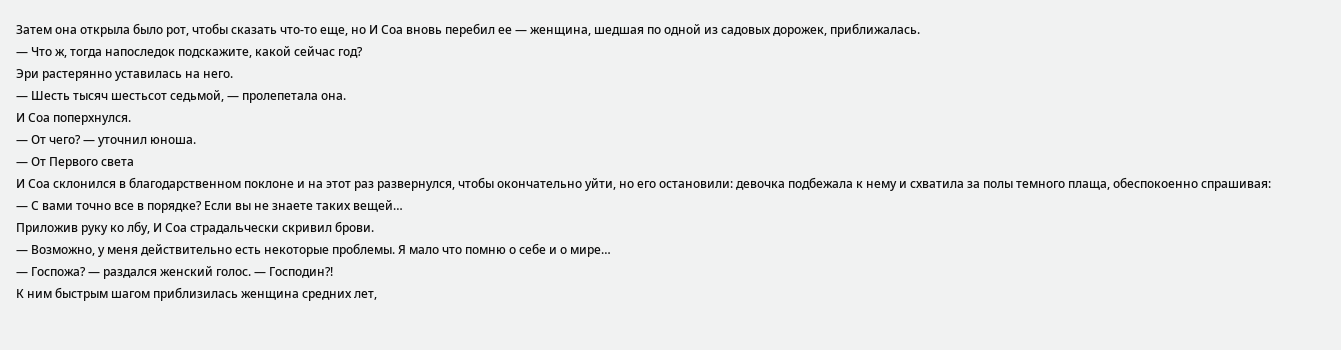Затем она открыла было рот, чтобы сказать что-то еще, но И Соа вновь перебил ее — женщина, шедшая по одной из садовых дорожек, приближалась.
— Что ж, тогда напоследок подскажите, какой сейчас год?
Эри растерянно уставилась на него.
— Шесть тысяч шестьсот седьмой, — пролепетала она.
И Соа поперхнулся.
— От чего? — уточнил юноша.
— От Первого света
И Соа склонился в благодарственном поклоне и на этот раз развернулся, чтобы окончательно уйти, но его остановили: девочка подбежала к нему и схватила за полы темного плаща, обеспокоенно спрашивая:
— С вами точно все в порядке? Если вы не знаете таких вещей…
Приложив руку ко лбу, И Соа страдальчески скривил брови.
— Возможно, у меня действительно есть некоторые проблемы. Я мало что помню о себе и о мире…
— Госпожа? — раздался женский голос. — Господин?!
К ним быстрым шагом приблизилась женщина средних лет,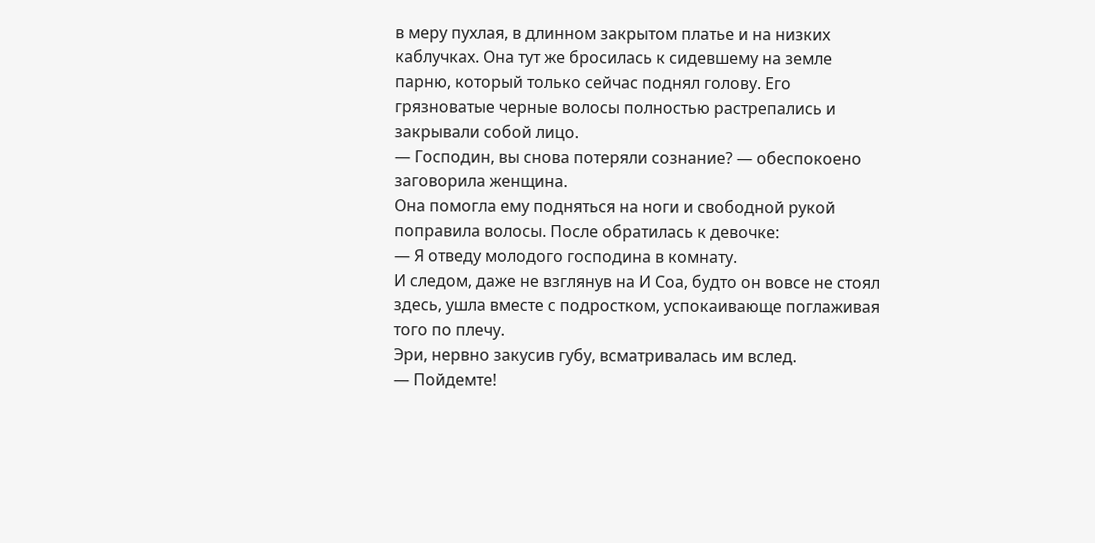в меру пухлая, в длинном закрытом платье и на низких каблучках. Она тут же бросилась к сидевшему на земле парню, который только сейчас поднял голову. Его грязноватые черные волосы полностью растрепались и закрывали собой лицо.
— Господин, вы снова потеряли сознание? — обеспокоено заговорила женщина.
Она помогла ему подняться на ноги и свободной рукой поправила волосы. После обратилась к девочке:
— Я отведу молодого господина в комнату.
И следом, даже не взглянув на И Соа, будто он вовсе не стоял здесь, ушла вместе с подростком, успокаивающе поглаживая того по плечу.
Эри, нервно закусив губу, всматривалась им вслед.
— Пойдемте!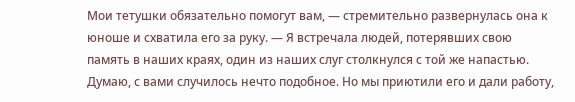Мои тетушки обязательно помогут вам, — стремительно развернулась она к юноше и схватила его за руку. — Я встречала людей, потерявших свою память в наших краях, один из наших слуг столкнулся с той же напастью. Думаю, с вами случилось нечто подобное. Но мы приютили его и дали работу,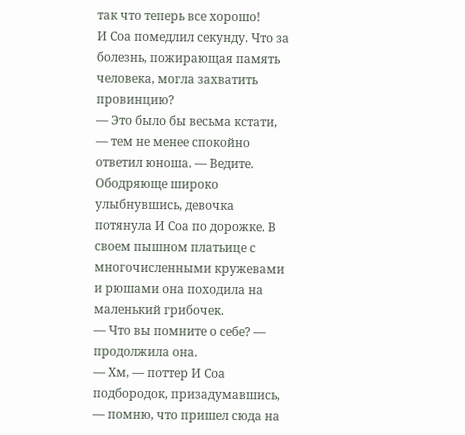так что теперь все хорошо!
И Соа помедлил секунду. Что за болезнь, пожирающая память человека, могла захватить провинцию?
— Это было бы весьма кстати, — тем не менее спокойно ответил юноша. — Ведите.
Ободряюще широко улыбнувшись, девочка потянула И Соа по дорожке. В своем пышном платьице с многочисленными кружевами и рюшами она походила на маленький грибочек.
— Что вы помните о себе? — продолжила она.
— Хм, — поттер И Соа подбородок, призадумавшись, — помню, что пришел сюда на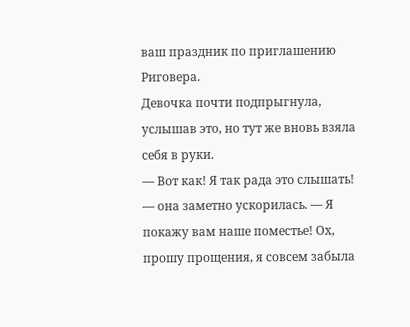ваш праздник по приглашению Риговера.
Девочка почти подпрыгнула, услышав это, но тут же вновь взяла себя в руки.
— Вот как! Я так рада это слышать! — она заметно ускорилась. — Я покажу вам наше поместье! Ох, прошу прощения, я совсем забыла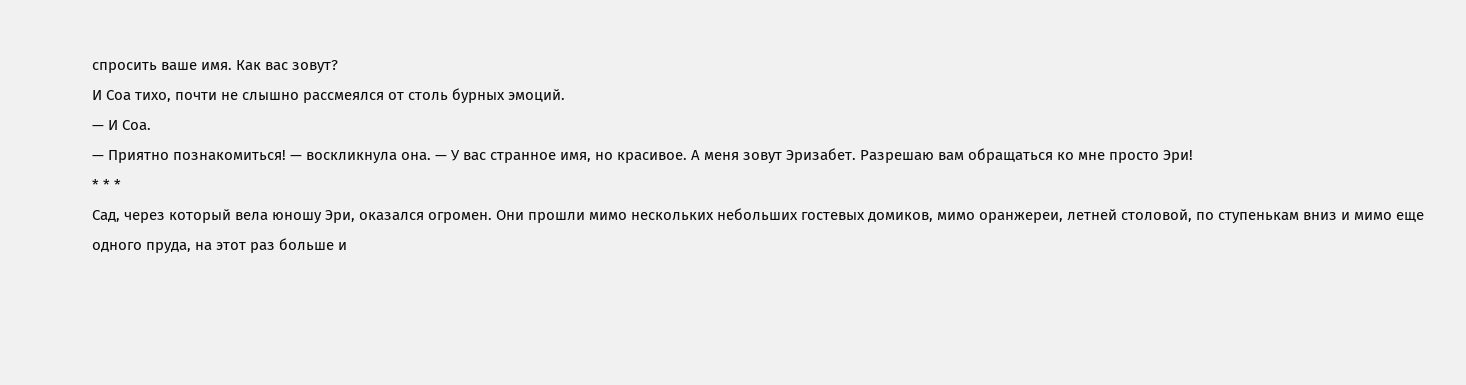спросить ваше имя. Как вас зовут?
И Соа тихо, почти не слышно рассмеялся от столь бурных эмоций.
— И Соа.
— Приятно познакомиться! — воскликнула она. — У вас странное имя, но красивое. А меня зовут Эризабет. Разрешаю вам обращаться ко мне просто Эри!
* * *
Сад, через который вела юношу Эри, оказался огромен. Они прошли мимо нескольких небольших гостевых домиков, мимо оранжереи, летней столовой, по ступенькам вниз и мимо еще одного пруда, на этот раз больше и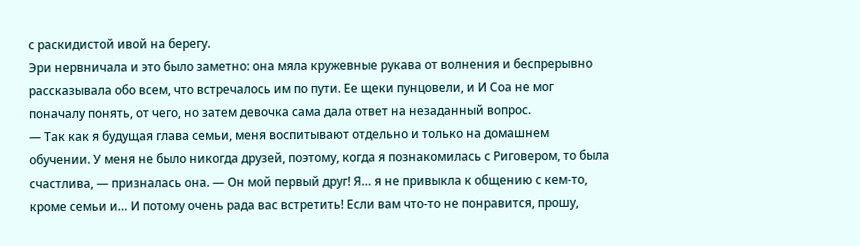с раскидистой ивой на берегу.
Эри нервничала и это было заметно: она мяла кружевные рукава от волнения и беспрерывно рассказывала обо всем, что встречалось им по пути. Ее щеки пунцовели, и И Соа не мог поначалу понять, от чего, но затем девочка сама дала ответ на незаданный вопрос.
— Так как я будущая глава семьи, меня воспитывают отдельно и только на домашнем обучении. У меня не было никогда друзей, поэтому, когда я познакомилась с Риговером, то была счастлива, — призналась она. — Он мой первый друг! Я… я не привыкла к общению с кем-то, кроме семьи и… И потому очень рада вас встретить! Если вам что-то не понравится, прошу,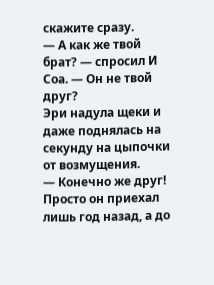скажите сразу.
— А как же твой брат? — спросил И Соа. — Он не твой друг?
Эри надула щеки и даже поднялась на секунду на цыпочки от возмущения.
— Конечно же друг! Просто он приехал лишь год назад, а до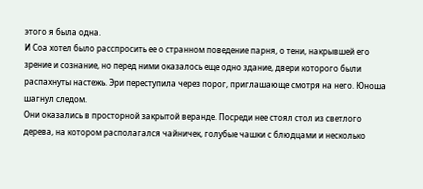этого я была одна.
И Соа хотел было расспросить ее о странном поведение парня, о тени, накрывшей его зрение и сознание, но перед ними оказалось еще одно здание, двери которого были распахнуты настежь. Эри переступила через порог, приглашающе смотря на него. Юноша шагнул следом.
Они оказались в просторной закрытой веранде. Посреди нее стоял стол из светлого дерева, на котором располагался чайничек, голубые чашки с блюдцами и несколько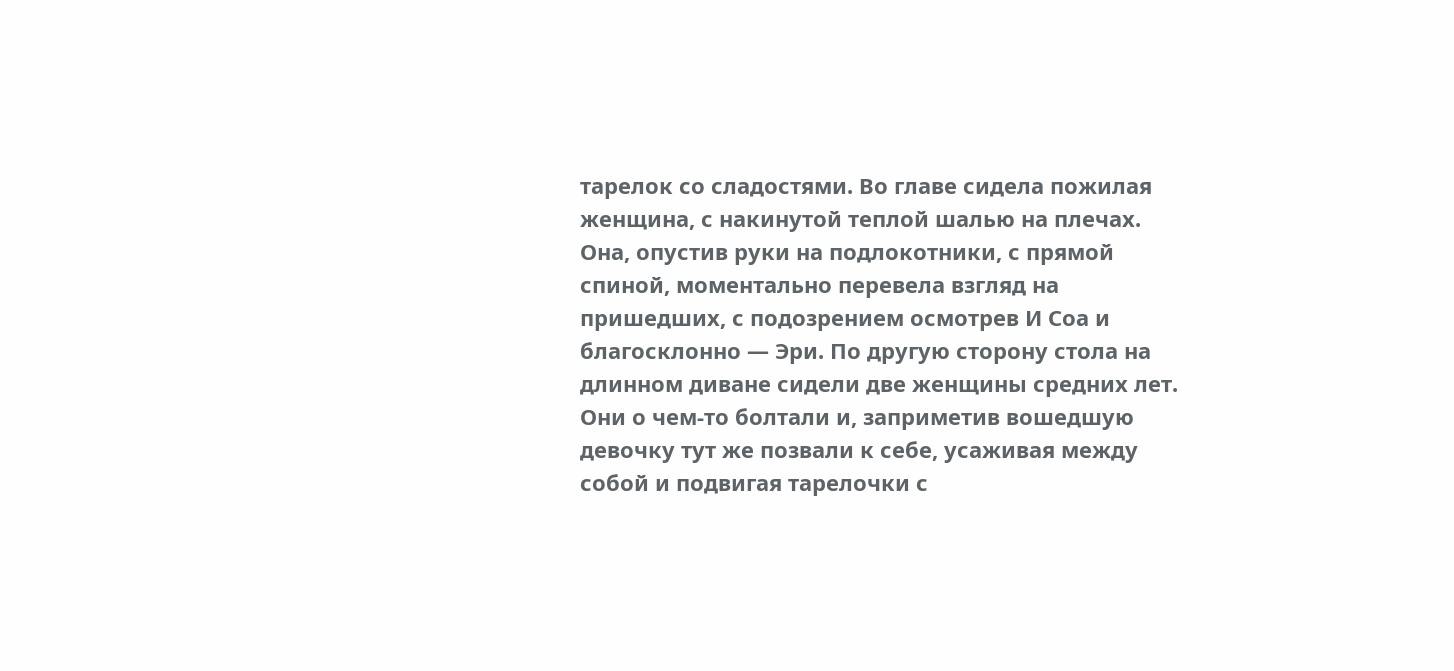тарелок со сладостями. Во главе сидела пожилая женщина, с накинутой теплой шалью на плечах. Она, опустив руки на подлокотники, с прямой спиной, моментально перевела взгляд на пришедших, с подозрением осмотрев И Соа и благосклонно — Эри. По другую сторону стола на длинном диване сидели две женщины средних лет. Они о чем-то болтали и, заприметив вошедшую девочку тут же позвали к себе, усаживая между собой и подвигая тарелочки с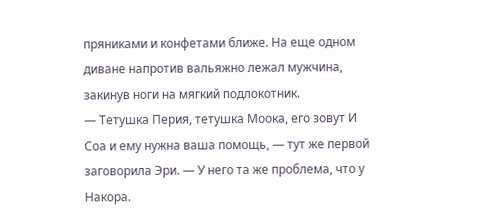пряниками и конфетами ближе. На еще одном диване напротив вальяжно лежал мужчина, закинув ноги на мягкий подлокотник.
— Тетушка Перия, тетушка Моока, его зовут И Соа и ему нужна ваша помощь, — тут же первой заговорила Эри. — У него та же проблема, что у Накора.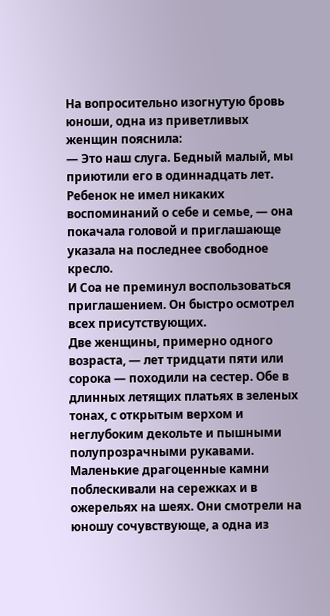На вопросительно изогнутую бровь юноши, одна из приветливых женщин пояснила:
— Это наш слуга. Бедный малый, мы приютили его в одиннадцать лет. Ребенок не имел никаких воспоминаний о себе и семье, — она покачала головой и приглашающе указала на последнее свободное кресло.
И Соа не преминул воспользоваться приглашением. Он быстро осмотрел всех присутствующих.
Две женщины, примерно одного возраста, — лет тридцати пяти или сорока — походили на сестер. Обе в длинных летящих платьях в зеленых тонах, с открытым верхом и неглубоким декольте и пышными полупрозрачными рукавами. Маленькие драгоценные камни поблескивали на сережках и в ожерельях на шеях. Они смотрели на юношу сочувствующе, а одна из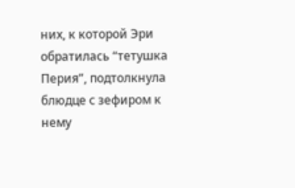них, к которой Эри обратилась “тетушка Перия”, подтолкнула блюдце с зефиром к нему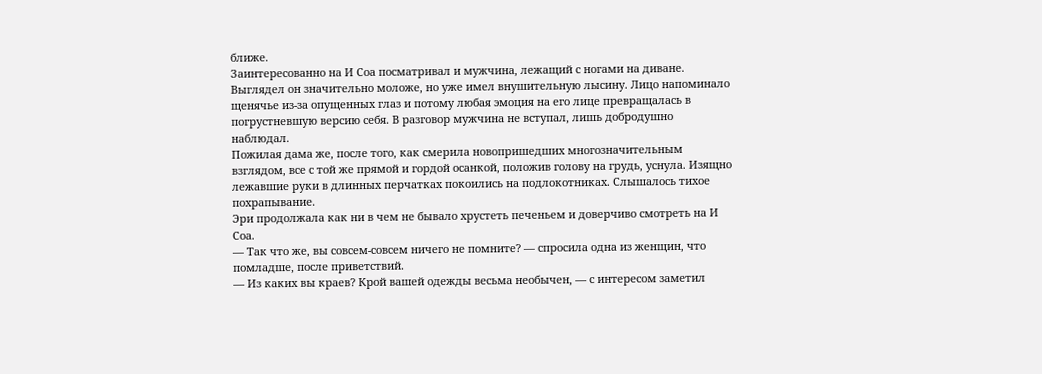ближе.
Заинтересованно на И Соа посматривал и мужчина, лежащий с ногами на диване. Выглядел он значительно моложе, но уже имел внушительную лысину. Лицо напоминало щенячье из-за опущенных глаз и потому любая эмоция на его лице превращалась в погрустневшую версию себя. В разговор мужчина не вступал, лишь добродушно наблюдал.
Пожилая дама же, после того, как смерила новопришедших многозначительным взглядом, все с той же прямой и гордой осанкой, положив голову на грудь, уснула. Изящно лежавшие руки в длинных перчатках покоились на подлокотниках. Слышалось тихое похрапывание.
Эри продолжала как ни в чем не бывало хрустеть печеньем и доверчиво смотреть на И Соа.
— Так что же, вы совсем-совсем ничего не помните? — спросила одна из женщин, что помладше, после приветствий.
— Из каких вы краев? Крой вашей одежды весьма необычен, — с интересом заметил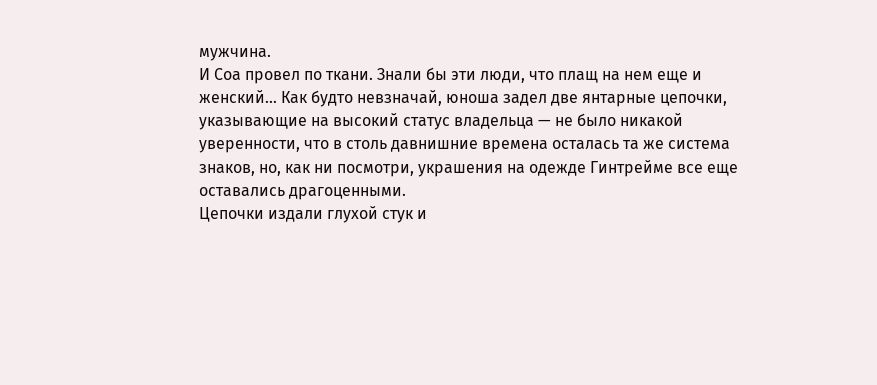мужчина.
И Соа провел по ткани. Знали бы эти люди, что плащ на нем еще и женский… Как будто невзначай, юноша задел две янтарные цепочки, указывающие на высокий статус владельца — не было никакой уверенности, что в столь давнишние времена осталась та же система знаков, но, как ни посмотри, украшения на одежде Гинтрейме все еще оставались драгоценными.
Цепочки издали глухой стук и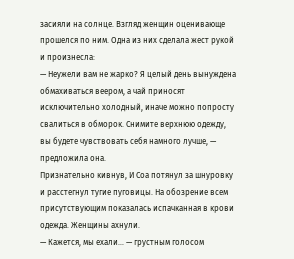засияли на солнце. Взгляд женщин оценивающе прошелся по ним. Одна из них сделала жест рукой и произнесла:
— Неужели вам не жарко? Я целый день вынуждена обмахиваться веером, а чай приносят исключительно холодный, иначе можно попросту свалиться в обморок. Снимите верхнюю одежду, вы будете чувствовать себя намного лучше, — предложила она.
Признательно кивнув, И Соа потянул за шнуровку и расстегнул тугие пуговицы. На обозрение всем присутствующим показалась испачканная в крови одежда. Женщины ахнули.
— Кажется, мы ехали… — грустным голосом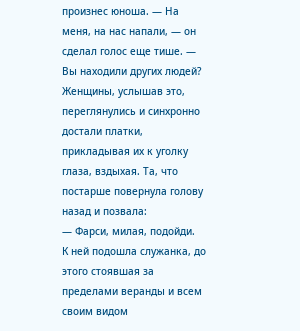произнес юноша. — На меня, на нас напали, — он сделал голос еще тише. — Вы находили других людей?
Женщины, услышав это, переглянулись и синхронно достали платки, прикладывая их к уголку глаза, вздыхая. Та, что постарше повернула голову назад и позвала:
— Фарси, милая, подойди.
К ней подошла служанка, до этого стоявшая за пределами веранды и всем своим видом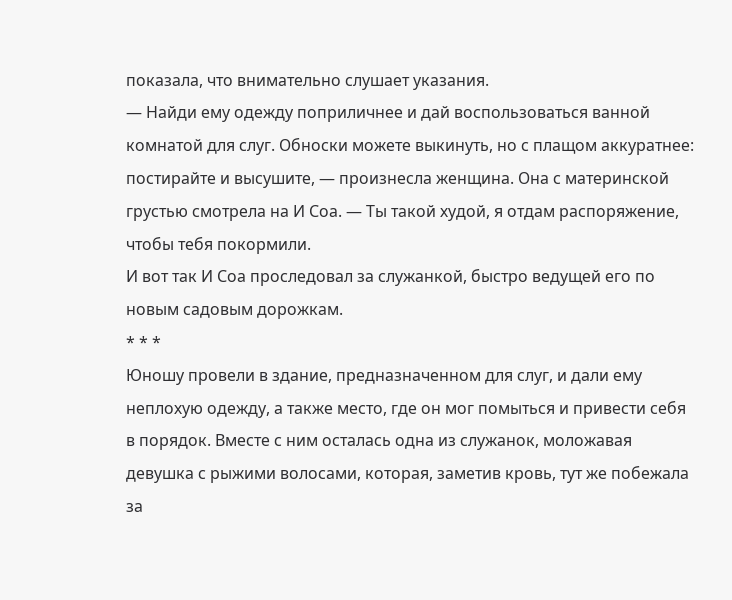показала, что внимательно слушает указания.
— Найди ему одежду поприличнее и дай воспользоваться ванной комнатой для слуг. Обноски можете выкинуть, но с плащом аккуратнее: постирайте и высушите, — произнесла женщина. Она с материнской грустью смотрела на И Соа. — Ты такой худой, я отдам распоряжение, чтобы тебя покормили.
И вот так И Соа проследовал за служанкой, быстро ведущей его по новым садовым дорожкам.
* * *
Юношу провели в здание, предназначенном для слуг, и дали ему неплохую одежду, а также место, где он мог помыться и привести себя в порядок. Вместе с ним осталась одна из служанок, моложавая девушка с рыжими волосами, которая, заметив кровь, тут же побежала за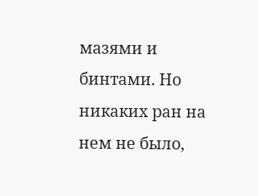мазями и бинтами. Но никаких ран на нем не было,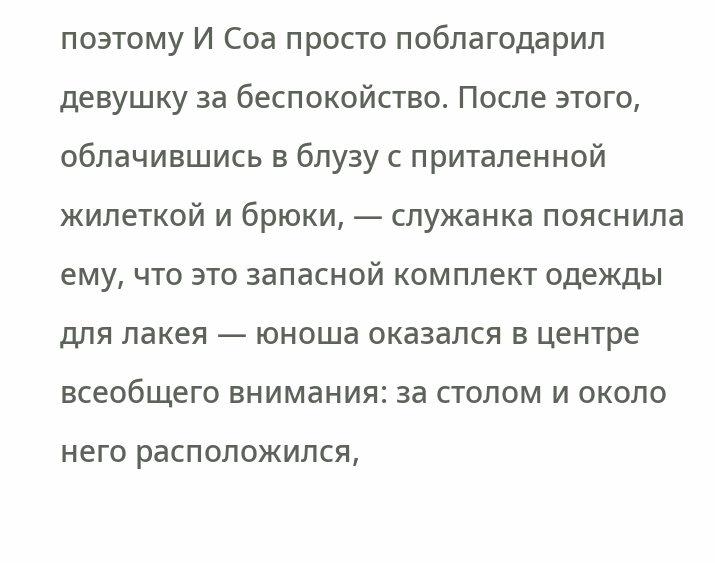поэтому И Соа просто поблагодарил девушку за беспокойство. После этого, облачившись в блузу с приталенной жилеткой и брюки, — служанка пояснила ему, что это запасной комплект одежды для лакея — юноша оказался в центре всеобщего внимания: за столом и около него расположился,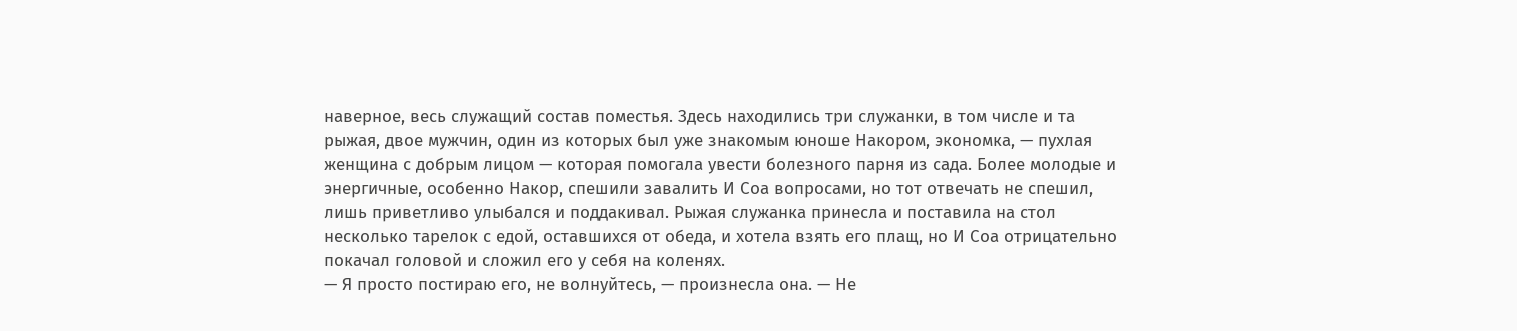наверное, весь служащий состав поместья. Здесь находились три служанки, в том числе и та рыжая, двое мужчин, один из которых был уже знакомым юноше Накором, экономка, — пухлая женщина с добрым лицом — которая помогала увести болезного парня из сада. Более молодые и энергичные, особенно Накор, спешили завалить И Соа вопросами, но тот отвечать не спешил, лишь приветливо улыбался и поддакивал. Рыжая служанка принесла и поставила на стол несколько тарелок с едой, оставшихся от обеда, и хотела взять его плащ, но И Соа отрицательно покачал головой и сложил его у себя на коленях.
— Я просто постираю его, не волнуйтесь, — произнесла она. — Не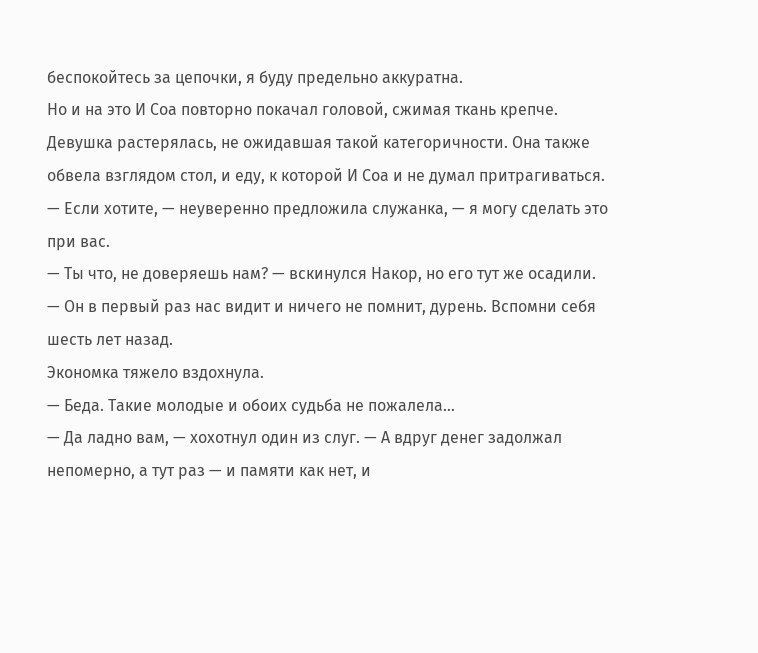беспокойтесь за цепочки, я буду предельно аккуратна.
Но и на это И Соа повторно покачал головой, сжимая ткань крепче. Девушка растерялась, не ожидавшая такой категоричности. Она также обвела взглядом стол, и еду, к которой И Соа и не думал притрагиваться.
— Если хотите, — неуверенно предложила служанка, — я могу сделать это при вас.
— Ты что, не доверяешь нам? — вскинулся Накор, но его тут же осадили.
— Он в первый раз нас видит и ничего не помнит, дурень. Вспомни себя шесть лет назад.
Экономка тяжело вздохнула.
— Беда. Такие молодые и обоих судьба не пожалела…
— Да ладно вам, — хохотнул один из слуг. — А вдруг денег задолжал непомерно, а тут раз — и памяти как нет, и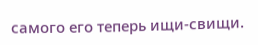самого его теперь ищи-свищи.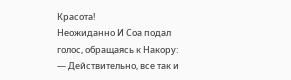Красота!
Неожиданно И Соа подал голос, обращаясь к Накору:
— Действительно, все так и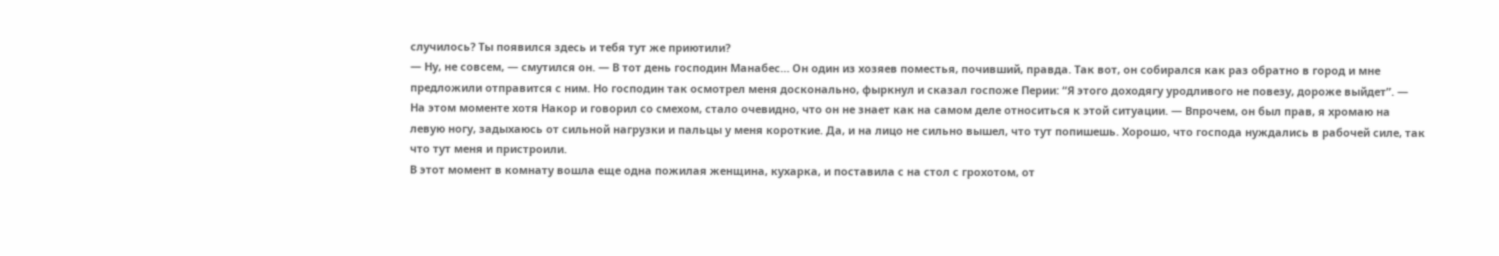случилось? Ты появился здесь и тебя тут же приютили?
— Ну, не совсем, — смутился он. — В тот день господин Манабес… Он один из хозяев поместья, почивший, правда. Так вот, он собирался как раз обратно в город и мне предложили отправится с ним. Но господин так осмотрел меня досконально, фыркнул и сказал госпоже Перии: “Я этого доходягу уродливого не повезу, дороже выйдет”. — На этом моменте хотя Накор и говорил со смехом, стало очевидно, что он не знает как на самом деле относиться к этой ситуации. — Впрочем, он был прав, я хромаю на левую ногу, задыхаюсь от сильной нагрузки и пальцы у меня короткие. Да, и на лицо не сильно вышел, что тут попишешь. Хорошо, что господа нуждались в рабочей силе, так что тут меня и пристроили.
В этот момент в комнату вошла еще одна пожилая женщина, кухарка, и поставила с на стол с грохотом, от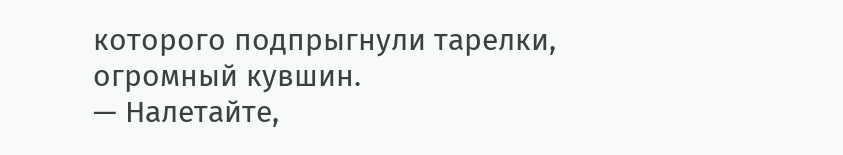которого подпрыгнули тарелки, огромный кувшин.
— Налетайте,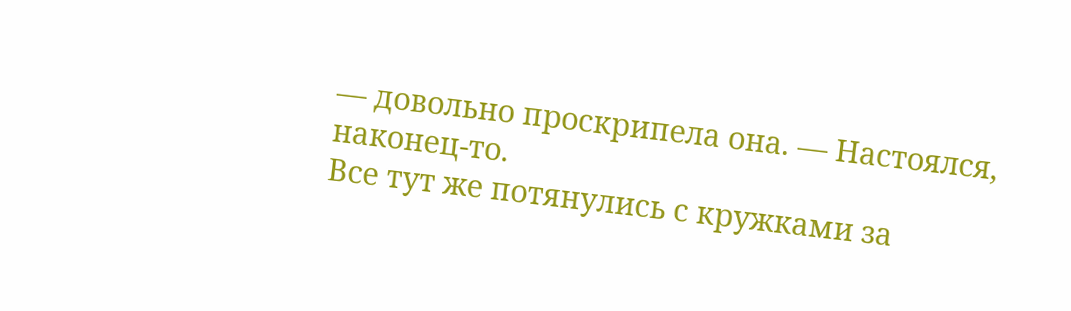— довольно проскрипела она. — Настоялся, наконец-то.
Все тут же потянулись с кружками за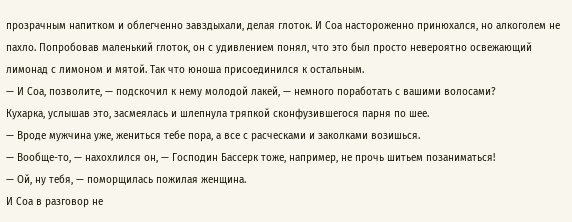прозрачным напитком и облегченно завздыхали, делая глоток. И Соа настороженно принюхался, но алкоголем не пахло. Попробовав маленький глоток, он с удивлением понял, что это был просто невероятно освежающий лимонад с лимоном и мятой. Так что юноша присоединился к остальным.
— И Соа, позволите, — подскочил к нему молодой лакей, — немного поработать с вашими волосами?
Кухарка, услышав это, засмеялась и шлепнула тряпкой сконфузившегося парня по шее.
— Вроде мужчина уже, жениться тебе пора, а все с расческами и заколками возишься.
— Вообще-то, — нахохлился он, — Господин Бассерк тоже, например, не прочь шитьем позаниматься!
— Ой, ну тебя, — поморщилась пожилая женщина.
И Соа в разговор не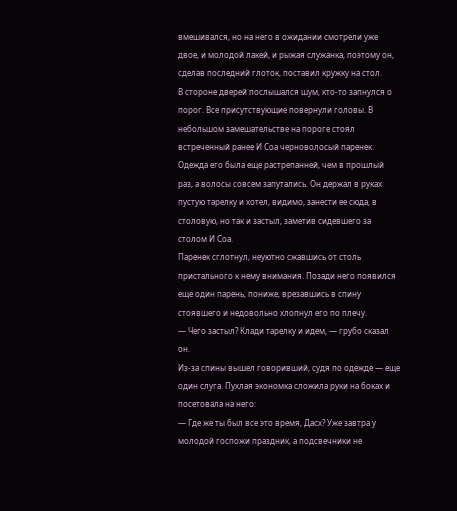вмешивался, но на него в ожидании смотрели уже двое, и молодой лакей, и рыжая служанка, поэтому он, сделав последний глоток, поставил кружку на стол.
В стороне дверей послышался шум, кто-то запнулся о порог. Все присутствующие повернули головы. В небольшом замешательстве на пороге стоял встреченный ранее И Соа черноволосый паренек. Одежда его была еще растрепанней, чем в прошлый раз, а волосы совсем запутались. Он держал в руках пустую тарелку и хотел, видимо, занести ее сюда, в столовую, но так и застыл, заметив сидевшего за столом И Соа.
Паренек сглотнул, неуютно сжавшись от столь пристального к нему внимания. Позади него появился еще один парень, пониже, врезавшись в спину стоявшего и недовольно хлопнул его по плечу.
— Чего застыл? Клади тарелку и идем, — грубо сказал он.
Из-за спины вышел говоривший, судя по одежде — еще один слуга. Пухлая экономка сложила руки на боках и посетовала на него:
— Где же ты был все это время, Дасх? Уже завтра у молодой госпожи праздник, а подсвечники не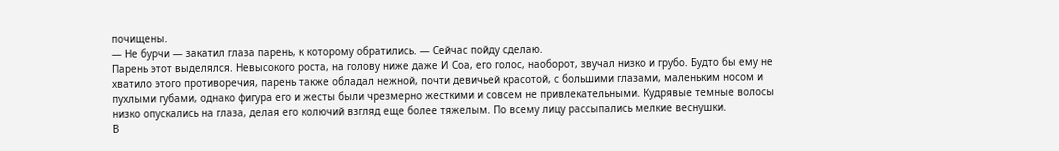почищены.
— Не бурчи — закатил глаза парень, к которому обратились. — Сейчас пойду сделаю.
Парень этот выделялся. Невысокого роста, на голову ниже даже И Соа, его голос, наоборот, звучал низко и грубо. Будто бы ему не хватило этого противоречия, парень также обладал нежной, почти девичьей красотой, с большими глазами, маленьким носом и пухлыми губами, однако фигура его и жесты были чрезмерно жесткими и совсем не привлекательными. Кудрявые темные волосы низко опускались на глаза, делая его колючий взгляд еще более тяжелым. По всему лицу рассыпались мелкие веснушки.
В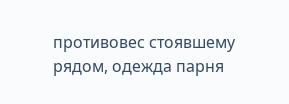противовес стоявшему рядом, одежда парня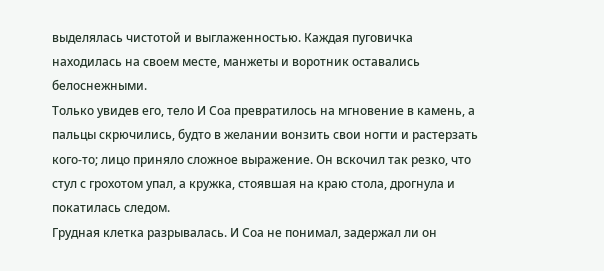выделялась чистотой и выглаженностью. Каждая пуговичка находилась на своем месте, манжеты и воротник оставались белоснежными.
Только увидев его, тело И Соа превратилось на мгновение в камень, а пальцы скрючились, будто в желании вонзить свои ногти и растерзать кого-то; лицо приняло сложное выражение. Он вскочил так резко, что стул с грохотом упал, а кружка, стоявшая на краю стола, дрогнула и покатилась следом.
Грудная клетка разрывалась. И Соа не понимал, задержал ли он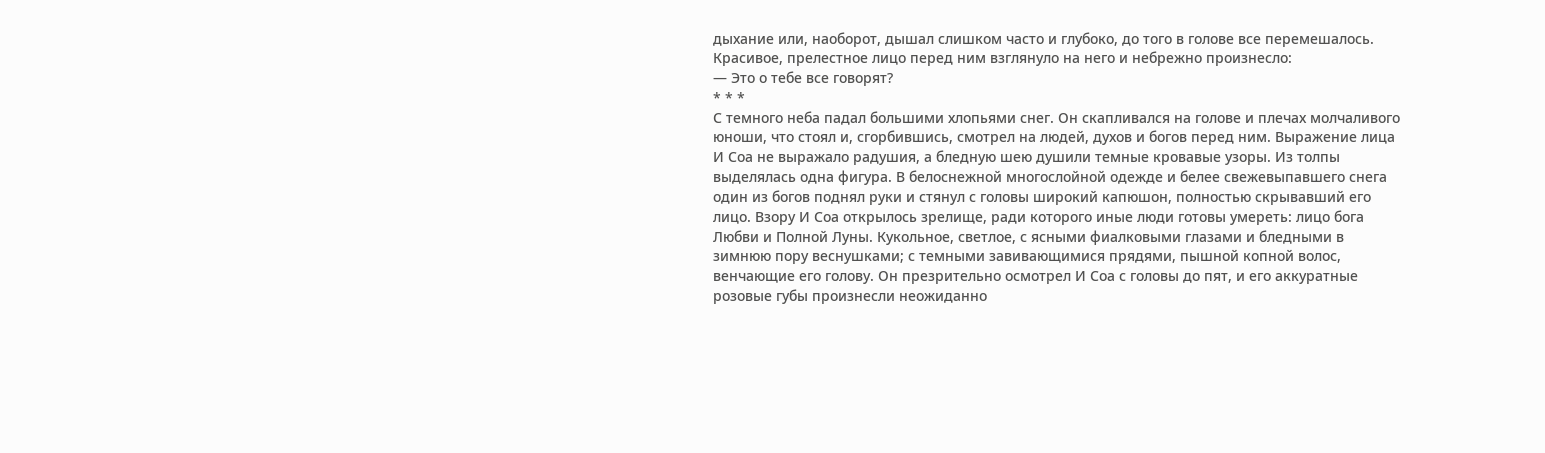дыхание или, наоборот, дышал слишком часто и глубоко, до того в голове все перемешалось. Красивое, прелестное лицо перед ним взглянуло на него и небрежно произнесло:
— Это о тебе все говорят?
* * *
С темного неба падал большими хлопьями снег. Он скапливался на голове и плечах молчаливого юноши, что стоял и, сгорбившись, смотрел на людей, духов и богов перед ним. Выражение лица И Соа не выражало радушия, а бледную шею душили темные кровавые узоры. Из толпы выделялась одна фигура. В белоснежной многослойной одежде и белее свежевыпавшего снега один из богов поднял руки и стянул с головы широкий капюшон, полностью скрывавший его лицо. Взору И Соа открылось зрелище, ради которого иные люди готовы умереть: лицо бога Любви и Полной Луны. Кукольное, светлое, с ясными фиалковыми глазами и бледными в зимнюю пору веснушками; с темными завивающимися прядями, пышной копной волос, венчающие его голову. Он презрительно осмотрел И Соа с головы до пят, и его аккуратные розовые губы произнесли неожиданно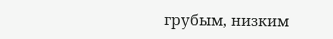грубым, низким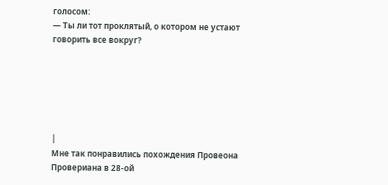голосом:
— Ты ли тот проклятый, о котором не устают говорить все вокруг?






|
Мне так понравились похождения Провеона Провериана в 28-ой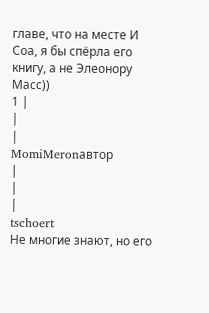главе, что на месте И Соа, я бы спёрла его книгу, а не Элеонору Масс))
1 |
|
|
MomiMeronавтор
|
|
|
tschoert
Не многие знают, но его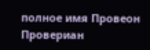полное имя Провеон Провериан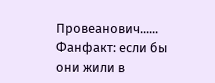Провеанович...... Фанфакт: если бы они жили в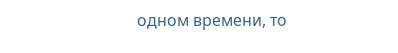одном времени, то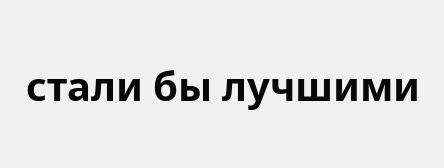стали бы лучшими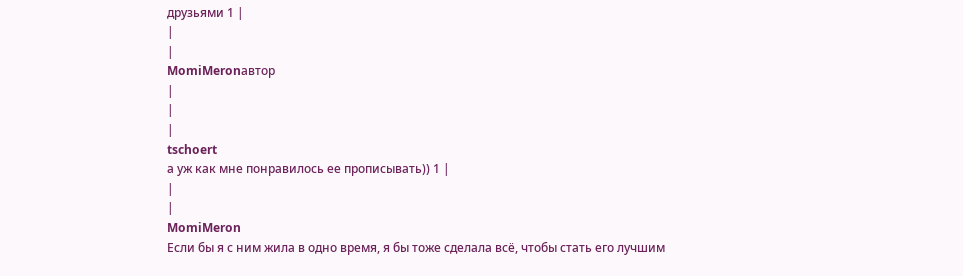друзьями 1 |
|
|
MomiMeronавтор
|
|
|
tschoert
а уж как мне понравилось ее прописывать)) 1 |
|
|
MomiMeron
Если бы я с ним жила в одно время, я бы тоже сделала всё, чтобы стать его лучшим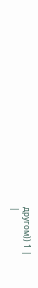другом)) 1 |
|